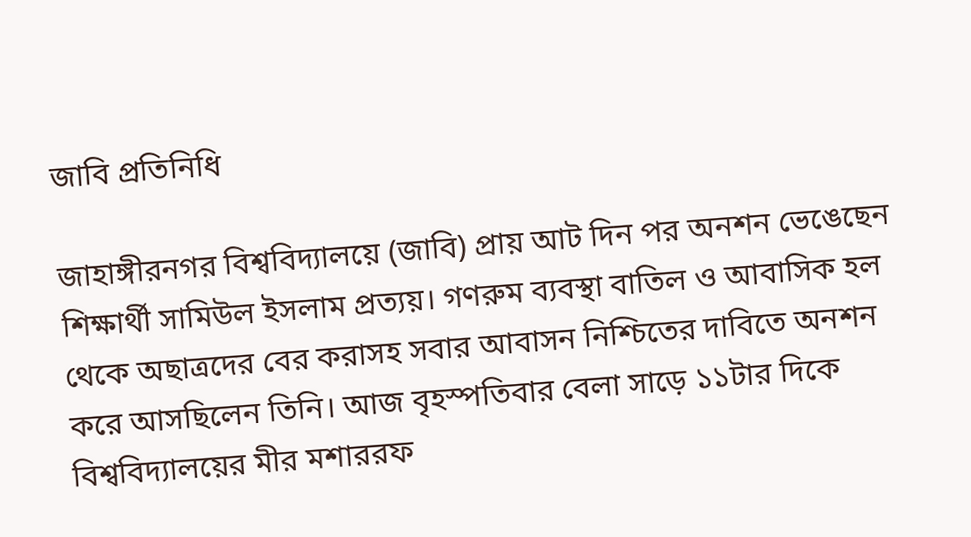জাবি প্রতিনিধি

জাহাঙ্গীরনগর বিশ্ববিদ্যালয়ে (জাবি) প্রায় আট দিন পর অনশন ভেঙেছেন শিক্ষার্থী সামিউল ইসলাম প্রত্যয়। গণরুম ব্যবস্থা বাতিল ও আবাসিক হল থেকে অছাত্রদের বের করাসহ সবার আবাসন নিশ্চিতের দাবিতে অনশন করে আসছিলেন তিনি। আজ বৃহস্পতিবার বেলা সাড়ে ১১টার দিকে বিশ্ববিদ্যালয়ের মীর মশাররফ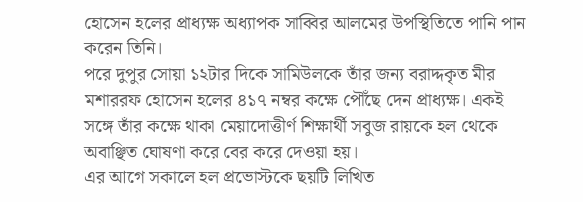হোসেন হলের প্রাধ্যক্ষ অধ্যাপক সাব্বির আলমের উপস্থিতিতে পানি পান করেন তিনি।
পরে দুপুর সোয়া ১২টার দিকে সামিউলকে তাঁর জন্য বরাদ্দকৃত মীর মশাররফ হোসেন হলের ৪১৭ নম্বর কক্ষে পৌঁছে দেন প্রাধ্যক্ষ। একই সঙ্গে তাঁর কক্ষে থাকা মেয়াদোত্তীর্ণ শিক্ষার্থী সবুজ রায়কে হল থেকে অবাঞ্ছিত ঘোষণা করে বের করে দেওয়া হয়।
এর আগে সকালে হল প্রভোস্টকে ছয়টি লিখিত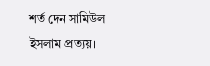শর্ত দেন সামিউল ইসলাম প্রত্যয়।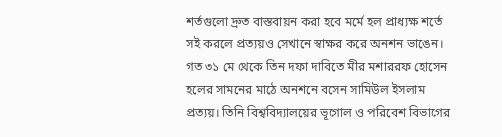শর্তগুলো দ্রুত বাস্তবায়ন করা হবে মর্মে হল প্রাধ্যক্ষ শর্তে সই করলে প্রত্যয়ও সেখানে স্বাক্ষর করে অনশন ভাঙেন।
গত ৩১ মে থেকে তিন দফা দাবিতে মীর মশাররফ হোসেন হলের সামনের মাঠে অনশনে বসেন সামিউল ইসলাম প্রত্যয়। তিনি বিশ্ববিদ্যালয়ের ভূগোল ও পরিবেশ বিভাগের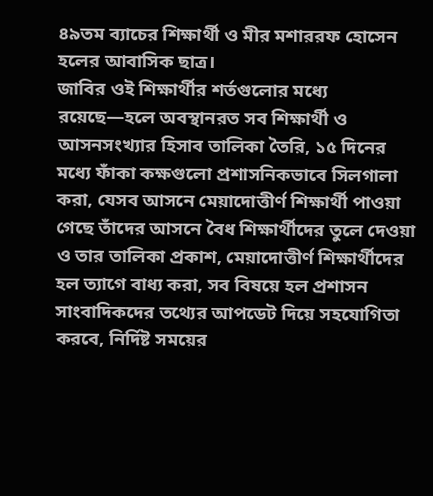৪৯তম ব্যাচের শিক্ষার্থী ও মীর মশাররফ হোসেন হলের আবাসিক ছাত্র।
জাবির ওই শিক্ষার্থীর শর্তগুলোর মধ্যে রয়েছে—হলে অবস্থানরত সব শিক্ষার্থী ও আসনসংখ্যার হিসাব তালিকা তৈরি, ১৫ দিনের মধ্যে ফাঁকা কক্ষগুলো প্রশাসনিকভাবে সিলগালা করা, যেসব আসনে মেয়াদোত্তীর্ণ শিক্ষার্থী পাওয়া গেছে তাঁদের আসনে বৈধ শিক্ষার্থীদের তুলে দেওয়া ও তার তালিকা প্রকাশ, মেয়াদোত্তীর্ণ শিক্ষার্থীদের হল ত্যাগে বাধ্য করা, সব বিষয়ে হল প্রশাসন সাংবাদিকদের তথ্যের আপডেট দিয়ে সহযোগিতা করবে, নির্দিষ্ট সময়ের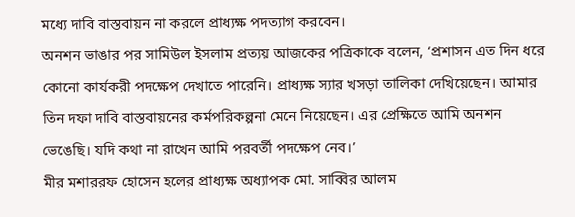মধ্যে দাবি বাস্তবায়ন না করলে প্রাধ্যক্ষ পদত্যাগ করবেন।
অনশন ভাঙার পর সামিউল ইসলাম প্রত্যয় আজকের পত্রিকাকে বলেন, ‘প্রশাসন এত দিন ধরে কোনো কার্যকরী পদক্ষেপ দেখাতে পারেনি। প্রাধ্যক্ষ স্যার খসড়া তালিকা দেখিয়েছেন। আমার তিন দফা দাবি বাস্তবায়নের কর্মপরিকল্পনা মেনে নিয়েছেন। এর প্রেক্ষিতে আমি অনশন ভেঙেছি। যদি কথা না রাখেন আমি পরবর্তী পদক্ষেপ নেব।’
মীর মশাররফ হোসেন হলের প্রাধ্যক্ষ অধ্যাপক মো. সাব্বির আলম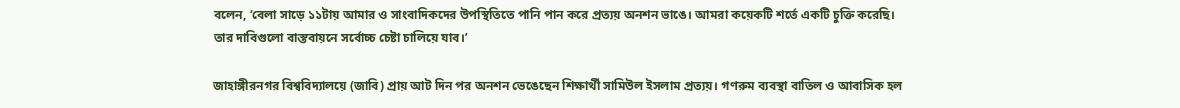বলেন, ‘বেলা সাড়ে ১১টায় আমার ও সাংবাদিকদের উপস্থিতিতে পানি পান করে প্রত্যয় অনশন ভাঙে। আমরা কয়েকটি শর্তে একটি চুক্তি করেছি। তার দাবিগুলো বাস্তবায়নে সর্বোচ্চ চেষ্টা চালিয়ে যাব।’

জাহাঙ্গীরনগর বিশ্ববিদ্যালয়ে (জাবি) প্রায় আট দিন পর অনশন ভেঙেছেন শিক্ষার্থী সামিউল ইসলাম প্রত্যয়। গণরুম ব্যবস্থা বাতিল ও আবাসিক হল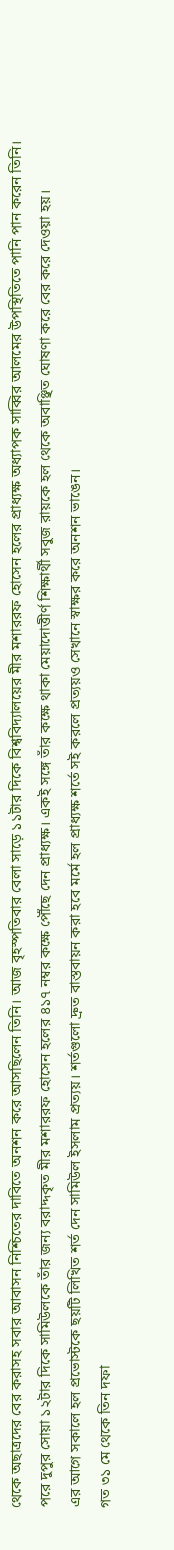থেকে অছাত্রদের বের করাসহ সবার আবাসন নিশ্চিতের দাবিতে অনশন করে আসছিলেন তিনি। আজ বৃহস্পতিবার বেলা সাড়ে ১১টার দিকে বিশ্ববিদ্যালয়ের মীর মশাররফ হোসেন হলের প্রাধ্যক্ষ অধ্যাপক সাব্বির আলমের উপস্থিতিতে পানি পান করেন তিনি।
পরে দুপুর সোয়া ১২টার দিকে সামিউলকে তাঁর জন্য বরাদ্দকৃত মীর মশাররফ হোসেন হলের ৪১৭ নম্বর কক্ষে পৌঁছে দেন প্রাধ্যক্ষ। একই সঙ্গে তাঁর কক্ষে থাকা মেয়াদোত্তীর্ণ শিক্ষার্থী সবুজ রায়কে হল থেকে অবাঞ্ছিত ঘোষণা করে বের করে দেওয়া হয়।
এর আগে সকালে হল প্রভোস্টকে ছয়টি লিখিত শর্ত দেন সামিউল ইসলাম প্রত্যয়। শর্তগুলো দ্রুত বাস্তবায়ন করা হবে মর্মে হল প্রাধ্যক্ষ শর্তে সই করলে প্রত্যয়ও সেখানে স্বাক্ষর করে অনশন ভাঙেন।
গত ৩১ মে থেকে তিন দফা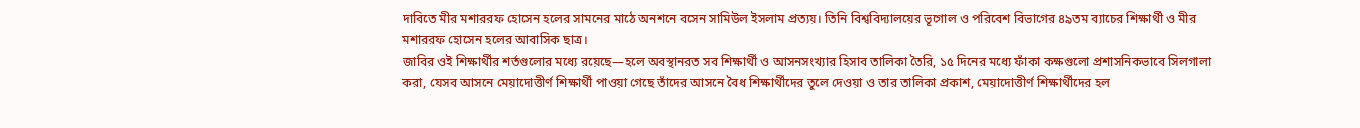দাবিতে মীর মশাররফ হোসেন হলের সামনের মাঠে অনশনে বসেন সামিউল ইসলাম প্রত্যয়। তিনি বিশ্ববিদ্যালয়ের ভূগোল ও পরিবেশ বিভাগের ৪৯তম ব্যাচের শিক্ষার্থী ও মীর মশাররফ হোসেন হলের আবাসিক ছাত্র।
জাবির ওই শিক্ষার্থীর শর্তগুলোর মধ্যে রয়েছে—হলে অবস্থানরত সব শিক্ষার্থী ও আসনসংখ্যার হিসাব তালিকা তৈরি, ১৫ দিনের মধ্যে ফাঁকা কক্ষগুলো প্রশাসনিকভাবে সিলগালা করা, যেসব আসনে মেয়াদোত্তীর্ণ শিক্ষার্থী পাওয়া গেছে তাঁদের আসনে বৈধ শিক্ষার্থীদের তুলে দেওয়া ও তার তালিকা প্রকাশ, মেয়াদোত্তীর্ণ শিক্ষার্থীদের হল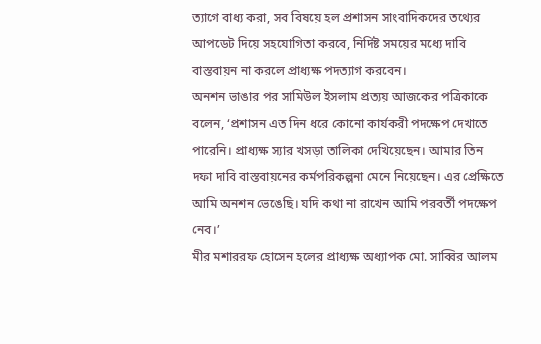ত্যাগে বাধ্য করা, সব বিষয়ে হল প্রশাসন সাংবাদিকদের তথ্যের আপডেট দিয়ে সহযোগিতা করবে, নির্দিষ্ট সময়ের মধ্যে দাবি বাস্তবায়ন না করলে প্রাধ্যক্ষ পদত্যাগ করবেন।
অনশন ভাঙার পর সামিউল ইসলাম প্রত্যয় আজকের পত্রিকাকে বলেন, ‘প্রশাসন এত দিন ধরে কোনো কার্যকরী পদক্ষেপ দেখাতে পারেনি। প্রাধ্যক্ষ স্যার খসড়া তালিকা দেখিয়েছেন। আমার তিন দফা দাবি বাস্তবায়নের কর্মপরিকল্পনা মেনে নিয়েছেন। এর প্রেক্ষিতে আমি অনশন ভেঙেছি। যদি কথা না রাখেন আমি পরবর্তী পদক্ষেপ নেব।’
মীর মশাররফ হোসেন হলের প্রাধ্যক্ষ অধ্যাপক মো. সাব্বির আলম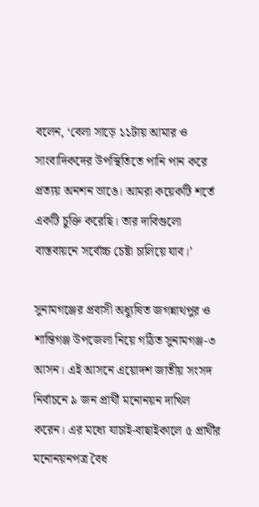বলেন, ‘বেলা সাড়ে ১১টায় আমার ও সাংবাদিকদের উপস্থিতিতে পানি পান করে প্রত্যয় অনশন ভাঙে। আমরা কয়েকটি শর্তে একটি চুক্তি করেছি। তার দাবিগুলো বাস্তবায়নে সর্বোচ্চ চেষ্টা চালিয়ে যাব।’

সুনামগঞ্জের প্রবাসী অধ্যুষিত জগন্নাথপুর ও শান্তিগঞ্জ উপজেলা নিয়ে গঠিত সুনামগঞ্জ-৩ আসন। এই আসনে এয়োদশ জাতীয় সংসদ নির্বাচনে ৯ জন প্রার্থী মনোনয়ন দাখিল করেন। এর মধ্যে যাচাই-বাছাইকালে ৫ প্রার্থীর মনোনয়নপত্র বৈধ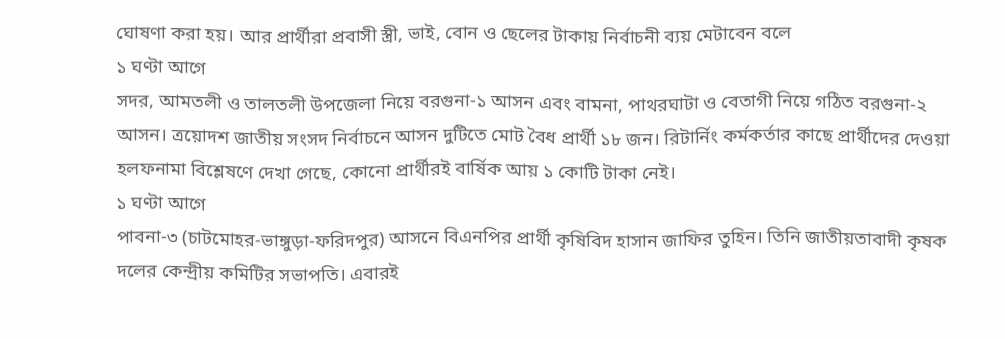ঘোষণা করা হয়। আর প্রার্থীরা প্রবাসী স্ত্রী, ভাই, বোন ও ছেলের টাকায় নির্বাচনী ব্যয় মেটাবেন বলে
১ ঘণ্টা আগে
সদর, আমতলী ও তালতলী উপজেলা নিয়ে বরগুনা-১ আসন এবং বামনা, পাথরঘাটা ও বেতাগী নিয়ে গঠিত বরগুনা-২ আসন। ত্রয়োদশ জাতীয় সংসদ নির্বাচনে আসন দুটিতে মোট বৈধ প্রার্থী ১৮ জন। রিটার্নিং কর্মকর্তার কাছে প্রার্থীদের দেওয়া হলফনামা বিশ্লেষণে দেখা গেছে, কোনো প্রার্থীরই বার্ষিক আয় ১ কোটি টাকা নেই।
১ ঘণ্টা আগে
পাবনা-৩ (চাটমোহর-ভাঙ্গুড়া-ফরিদপুর) আসনে বিএনপির প্রার্থী কৃষিবিদ হাসান জাফির তুহিন। তিনি জাতীয়তাবাদী কৃষক দলের কেন্দ্রীয় কমিটির সভাপতি। এবারই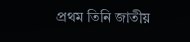প্রথম তিনি জাতীয়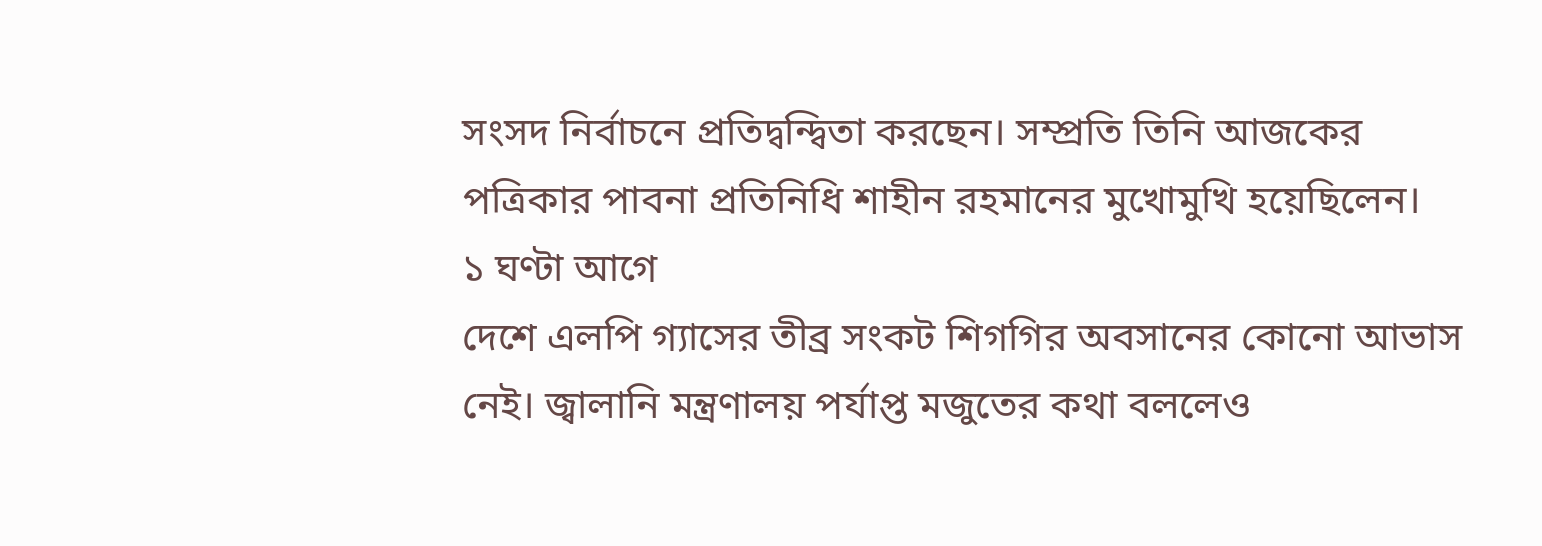সংসদ নির্বাচনে প্রতিদ্বন্দ্বিতা করছেন। সম্প্রতি তিনি আজকের পত্রিকার পাবনা প্রতিনিধি শাহীন রহমানের মুখোমুখি হয়েছিলেন।
১ ঘণ্টা আগে
দেশে এলপি গ্যাসের তীব্র সংকট শিগগির অবসানের কোনো আভাস নেই। জ্বালানি মন্ত্রণালয় পর্যাপ্ত মজুতের কথা বললেও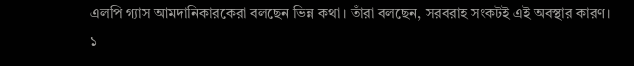এলপি গ্যাস আমদানিকারকেরা বলছেন ভিন্ন কথা। তাঁরা বলছেন, সরবরাহ সংকটই এই অবস্থার কারণ।
১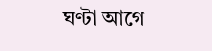ঘণ্টা আগে